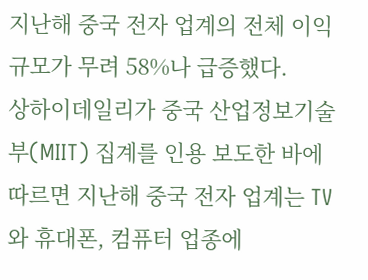지난해 중국 전자 업계의 전체 이익 규모가 무려 58%나 급증했다.
상하이데일리가 중국 산업정보기술부(MIIT) 집계를 인용 보도한 바에 따르면 지난해 중국 전자 업계는 TV와 휴대폰, 컴퓨터 업종에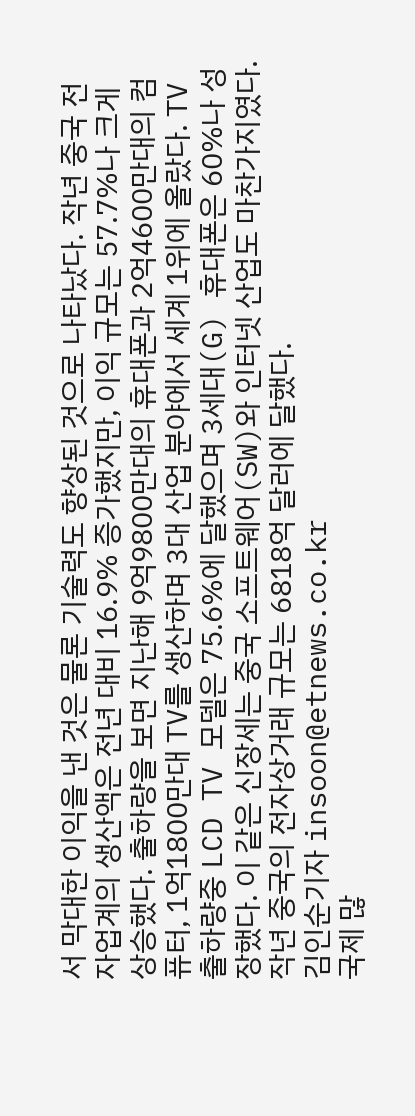서 막대한 이익을 낸 것은 물론 기술력도 향상된 것으로 나타났다. 작년 중국 전자업계의 생산액은 전년 대비 16.9% 증가했지만, 이익 규모는 57.7%나 크게 상승했다. 출하량을 보면 지난해 9억9800만대의 휴대폰과 2억4600만대의 컴퓨터, 1억1800만대 TV를 생산하며 3대 산업 분야에서 세계 1위에 올랐다. TV 출하량중 LCD TV 모델은 75.6%에 달했으며 3세대(G) 휴대폰은 60%나 성장했다. 이 같은 신장세는 중국 소프트웨어(SW)와 인터넷 산업도 마찬가지였다. 작년 중국의 전자상거래 규모는 6818억 달러에 달했다.
김인순기자 insoon@etnews.co.kr
국제 많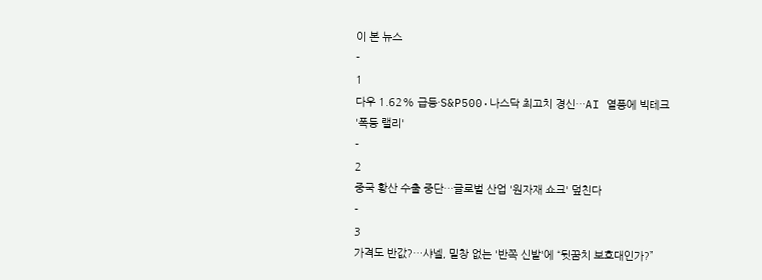이 본 뉴스
-
1
다우 1.62% 급등·S&P500·나스닥 최고치 경신…AI 열풍에 빅테크 '폭등 랠리'
-
2
중국 황산 수출 중단…글로벌 산업 '원자재 쇼크' 덮친다
-
3
가격도 반값?…샤넬, 밑창 없는 '반쪽 신발'에 “뒷꿈치 보호대인가?”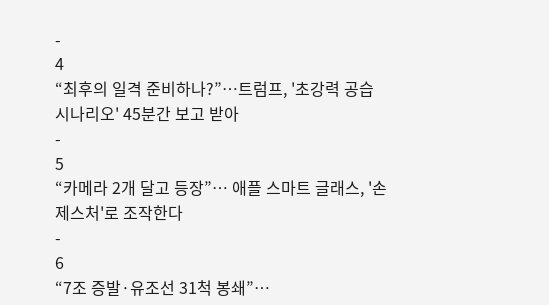-
4
“최후의 일격 준비하나?”…트럼프, '초강력 공습 시나리오' 45분간 보고 받아
-
5
“카메라 2개 달고 등장”… 애플 스마트 글래스, '손 제스처'로 조작한다
-
6
“7조 증발·유조선 31척 봉쇄”…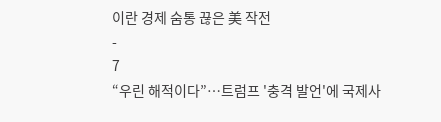이란 경제 숨통 끊은 美 작전
-
7
“우린 해적이다”…트럼프 '충격 발언'에 국제사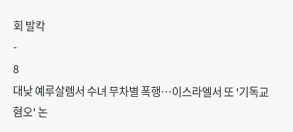회 발칵
-
8
대낮 예루살렘서 수녀 무차별 폭행…이스라엘서 또 '기독교 혐오' 논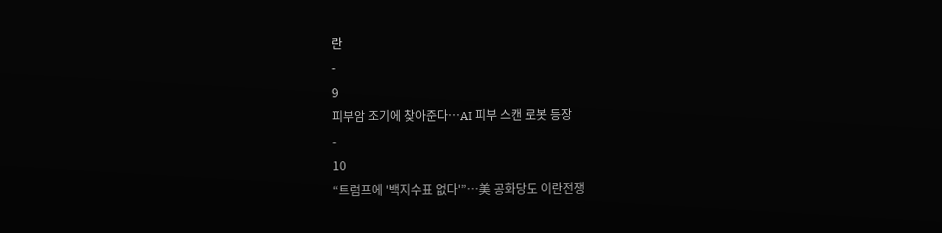란
-
9
피부암 조기에 찾아준다…AI 피부 스캔 로봇 등장
-
10
“트럼프에 '백지수표 없다'”…美 공화당도 이란전쟁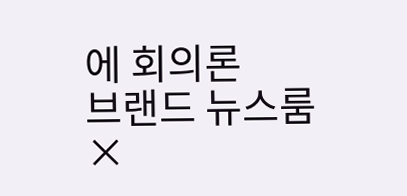에 회의론
브랜드 뉴스룸
×